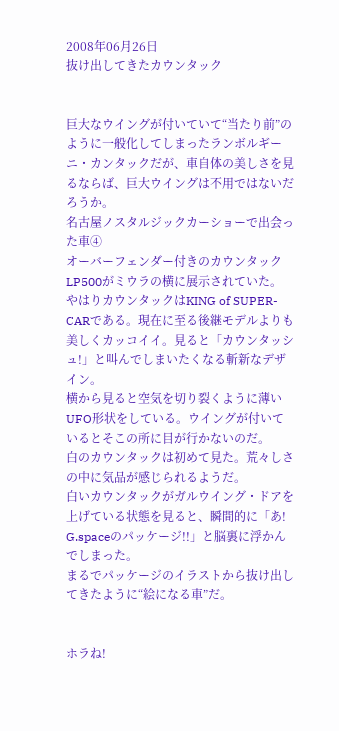2008年06月26日
抜け出してきたカウンタック


巨大なウイングが付いていて“当たり前”のように一般化してしまったランボルギーニ・カンタックだが、車自体の美しさを見るならば、巨大ウイングは不用ではないだろうか。
名古屋ノスタルジックカーショーで出会った車④
オーバーフェンダー付きのカウンタックLP500がミウラの横に展示されていた。
やはりカウンタックはKING of SUPER-CARである。現在に至る後継モデルよりも美しくカッコイイ。見ると「カウンタッシュ!」と叫んでしまいたくなる斬新なデザイン。
横から見ると空気を切り裂くように薄いUFO形状をしている。ウイングが付いているとそこの所に目が行かないのだ。
白のカウンタックは初めて見た。荒々しさの中に気品が感じられるようだ。
白いカウンタックがガルウイング・ドアを上げている状態を見ると、瞬間的に「あ! G.spaceのパッケージ!!」と脳裏に浮かんでしまった。
まるでパッケージのイラストから抜け出してきたように“絵になる車”だ。


ホラね!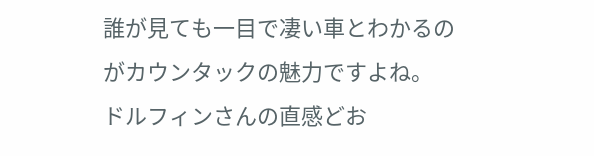誰が見ても一目で凄い車とわかるのがカウンタックの魅力ですよね。
ドルフィンさんの直感どお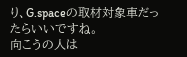り、G.spaceの取材対象車だったらいいですね。
向こうの人は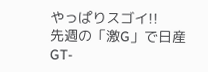やっぱりスゴイ!!
先週の「激G」で日産GT-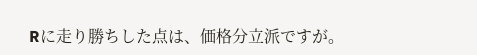Rに走り勝ちした点は、価格分立派ですが。